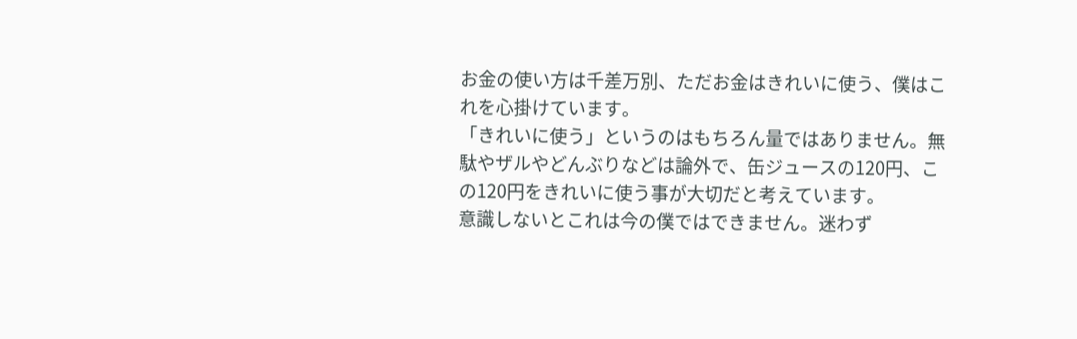お金の使い方は千差万別、ただお金はきれいに使う、僕はこれを心掛けています。
「きれいに使う」というのはもちろん量ではありません。無駄やザルやどんぶりなどは論外で、缶ジュースの120円、この120円をきれいに使う事が大切だと考えています。
意識しないとこれは今の僕ではできません。迷わず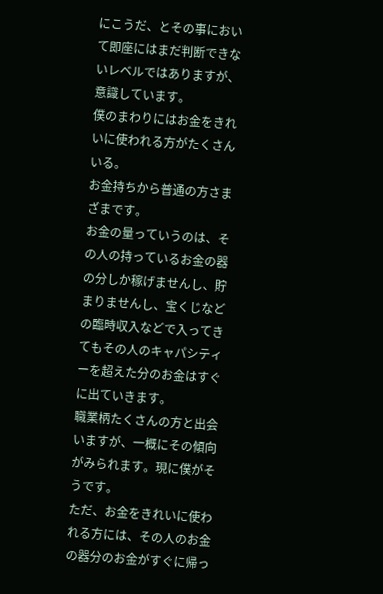にこうだ、とその事において即座にはまだ判断できないレベルではありますが、意識しています。
僕のまわりにはお金をきれいに使われる方がたくさんいる。
お金持ちから普通の方さまざまです。
お金の量っていうのは、その人の持っているお金の器の分しか稼げませんし、貯まりませんし、宝くじなどの臨時収入などで入ってきてもその人のキャパシティーを超えた分のお金はすぐに出ていきます。
職業柄たくさんの方と出会いますが、一概にその傾向がみられます。現に僕がそうです。
ただ、お金をきれいに使われる方には、その人のお金の器分のお金がすぐに帰っ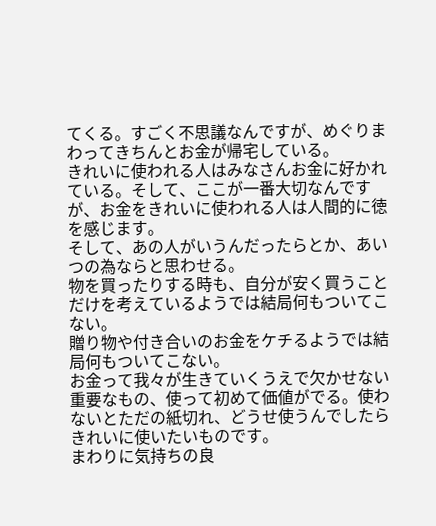てくる。すごく不思議なんですが、めぐりまわってきちんとお金が帰宅している。
きれいに使われる人はみなさんお金に好かれている。そして、ここが一番大切なんですが、お金をきれいに使われる人は人間的に徳を感じます。
そして、あの人がいうんだったらとか、あいつの為ならと思わせる。
物を買ったりする時も、自分が安く買うことだけを考えているようでは結局何もついてこない。
贈り物や付き合いのお金をケチるようでは結局何もついてこない。
お金って我々が生きていくうえで欠かせない重要なもの、使って初めて価値がでる。使わないとただの紙切れ、どうせ使うんでしたらきれいに使いたいものです。
まわりに気持ちの良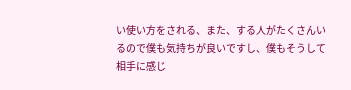い使い方をされる、また、する人がたくさんいるので僕も気持ちが良いですし、僕もそうして相手に感じ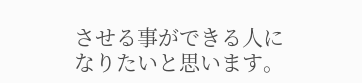させる事ができる人になりたいと思います。